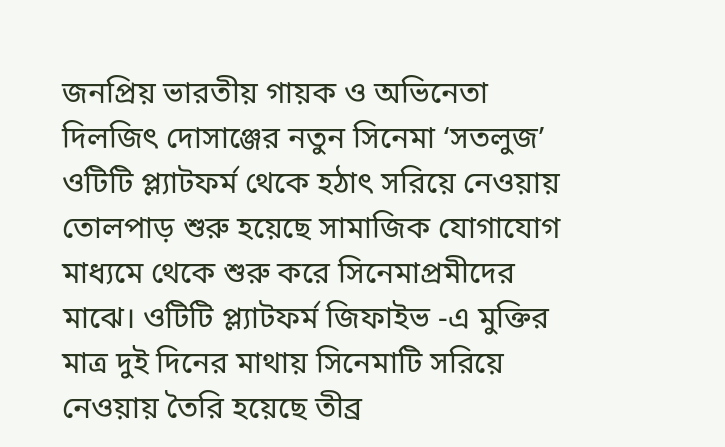জনপ্রিয় ভারতীয় গায়ক ও অভিনেতা দিলজিৎ দোসাঞ্জের নতুন সিনেমা ‘সতলুজ’ ওটিটি প্ল্যাটফর্ম থেকে হঠাৎ সরিয়ে নেওয়ায় তোলপাড় শুরু হয়েছে সামাজিক যোগাযোগ মাধ্যমে থেকে শুরু করে সিনেমাপ্রমীদের মাঝে। ওটিটি প্ল্যাটফর্ম জিফাইভ -এ মুক্তির মাত্র দুই দিনের মাথায় সিনেমাটি সরিয়ে নেওয়ায় তৈরি হয়েছে তীব্র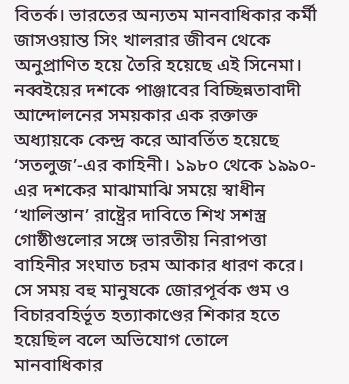বিতর্ক। ভারতের অন্যতম মানবাধিকার কর্মী জাসওয়ান্ত সিং খালরার জীবন থেকে অনুপ্রাণিত হয়ে তৈরি হয়েছে এই সিনেমা।
নব্বইয়ের দশকে পাঞ্জাবের বিচ্ছিন্নতাবাদী আন্দোলনের সময়কার এক রক্তাক্ত অধ্যায়কে কেন্দ্র করে আবর্তিত হয়েছে ‘সতলুজ’-এর কাহিনী। ১৯৮০ থেকে ১৯৯০-এর দশকের মাঝামাঝি সময়ে স্বাধীন ‘খালিস্তান’ রাষ্ট্রের দাবিতে শিখ সশস্ত্র গোষ্ঠীগুলোর সঙ্গে ভারতীয় নিরাপত্তা বাহিনীর সংঘাত চরম আকার ধারণ করে। সে সময় বহু মানুষকে জোরপূর্বক গুম ও বিচারবহির্ভূত হত্যাকাণ্ডের শিকার হতে হয়েছিল বলে অভিযোগ তোলে মানবাধিকার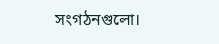সংগঠনগুলো।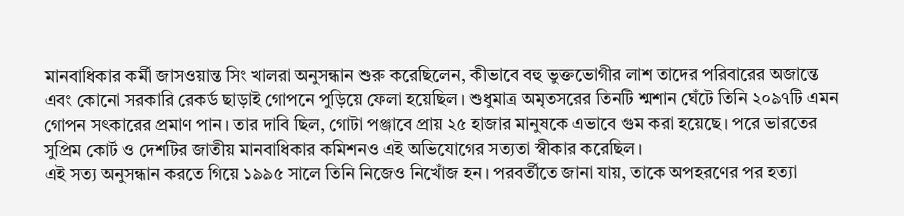মানবাধিকার কর্মী জাসওয়ান্ত সিং খালরা অনুসন্ধান শুরু করেছিলেন, কীভাবে বহু ভুক্তভোগীর লাশ তাদের পরিবারের অজান্তে এবং কোনো সরকারি রেকর্ড ছাড়াই গোপনে পুড়িয়ে ফেলা হয়েছিল। শুধুমাত্র অমৃতসরের তিনটি শ্মশান ঘেঁটে তিনি ২০৯৭টি এমন গোপন সৎকারের প্রমাণ পান। তার দাবি ছিল, গোটা পঞ্জাবে প্রায় ২৫ হাজার মানুষকে এভাবে গুম করা হয়েছে। পরে ভারতের সুপ্রিম কোর্ট ও দেশটির জাতীয় মানবাধিকার কমিশনও এই অভিযোগের সত্যতা স্বীকার করেছিল।
এই সত্য অনুসন্ধান করতে গিয়ে ১৯৯৫ সালে তিনি নিজেও নিখোঁজ হন। পরবর্তীতে জানা যায়, তাকে অপহরণের পর হত্যা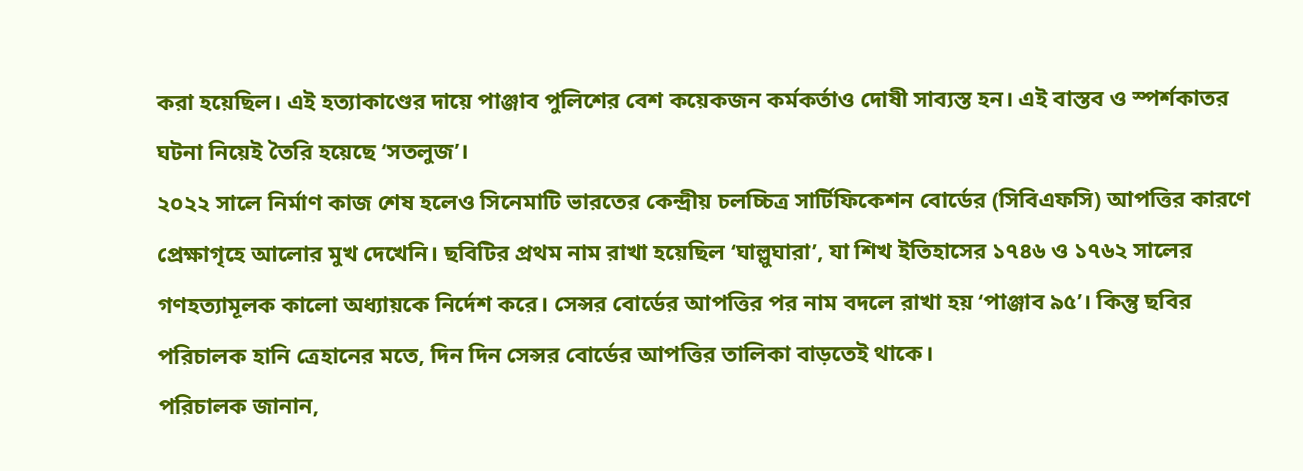করা হয়েছিল। এই হত্যাকাণ্ডের দায়ে পাঞ্জাব পুলিশের বেশ কয়েকজন কর্মকর্তাও দোষী সাব্যস্ত হন। এই বাস্তব ও স্পর্শকাতর ঘটনা নিয়েই তৈরি হয়েছে ‘সতলুজ’।
২০২২ সালে নির্মাণ কাজ শেষ হলেও সিনেমাটি ভারতের কেন্দ্রীয় চলচ্চিত্র সার্টিফিকেশন বোর্ডের (সিবিএফসি) আপত্তির কারণে প্রেক্ষাগৃহে আলোর মুখ দেখেনি। ছবিটির প্রথম নাম রাখা হয়েছিল ‘ঘাল্লুঘারা’, যা শিখ ইতিহাসের ১৭৪৬ ও ১৭৬২ সালের গণহত্যামূলক কালো অধ্যায়কে নির্দেশ করে। সেন্সর বোর্ডের আপত্তির পর নাম বদলে রাখা হয় ‘পাঞ্জাব ৯৫’। কিন্তু ছবির পরিচালক হানি ত্রেহানের মতে, দিন দিন সেন্সর বোর্ডের আপত্তির তালিকা বাড়তেই থাকে।
পরিচালক জানান,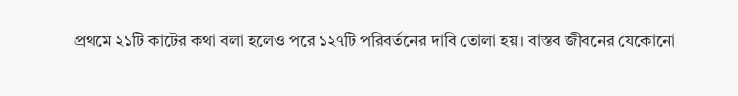প্রথমে ২১টি কাটের কথা বলা হলেও পরে ১২৭টি পরিবর্তনের দাবি তোলা হয়। বাস্তব জীবনের যেকোনো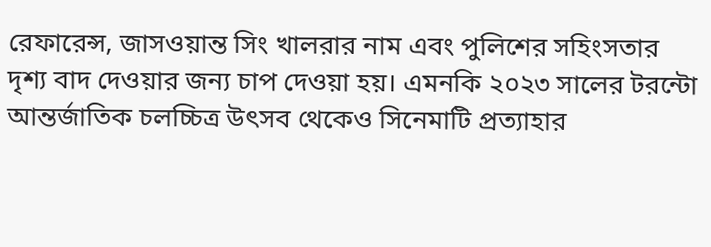রেফারেন্স, জাসওয়ান্ত সিং খালরার নাম এবং পুলিশের সহিংসতার দৃশ্য বাদ দেওয়ার জন্য চাপ দেওয়া হয়। এমনকি ২০২৩ সালের টরন্টো আন্তর্জাতিক চলচ্চিত্র উৎসব থেকেও সিনেমাটি প্রত্যাহার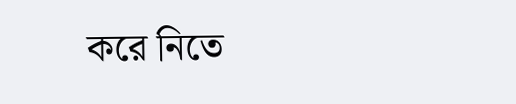করে নিতে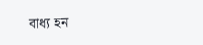বাধ্য হন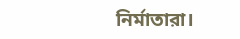নির্মাতারা।